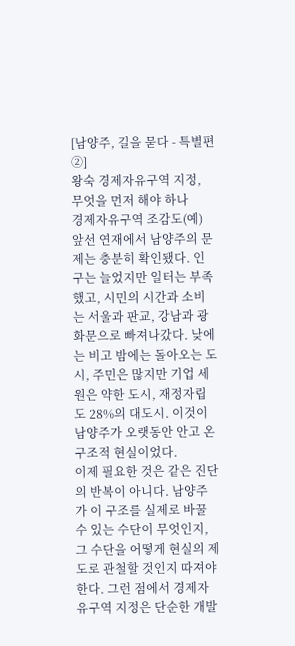[남양주, 길을 묻다 - 특별편②]
왕숙 경제자유구역 지정, 무엇을 먼저 해야 하나
경제자유구역 조감도(예)
앞선 연재에서 남양주의 문제는 충분히 확인됐다. 인구는 늘었지만 일터는 부족했고, 시민의 시간과 소비는 서울과 판교, 강남과 광화문으로 빠져나갔다. 낮에는 비고 밤에는 돌아오는 도시, 주민은 많지만 기업 세원은 약한 도시, 재정자립도 28%의 대도시. 이것이 남양주가 오랫동안 안고 온 구조적 현실이었다.
이제 필요한 것은 같은 진단의 반복이 아니다. 남양주가 이 구조를 실제로 바꿀 수 있는 수단이 무엇인지, 그 수단을 어떻게 현실의 제도로 관철할 것인지 따져야 한다. 그런 점에서 경제자유구역 지정은 단순한 개발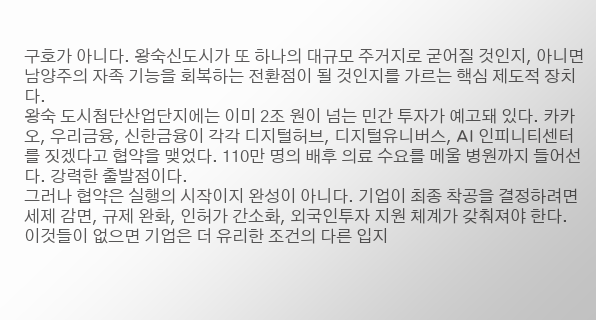구호가 아니다. 왕숙신도시가 또 하나의 대규모 주거지로 굳어질 것인지, 아니면 남양주의 자족 기능을 회복하는 전환점이 될 것인지를 가르는 핵심 제도적 장치다.
왕숙 도시첨단산업단지에는 이미 2조 원이 넘는 민간 투자가 예고돼 있다. 카카오, 우리금융, 신한금융이 각각 디지털허브, 디지털유니버스, AI 인피니티센터를 짓겠다고 협약을 맺었다. 110만 명의 배후 의료 수요를 메울 병원까지 들어선다. 강력한 출발점이다.
그러나 협약은 실행의 시작이지 완성이 아니다. 기업이 최종 착공을 결정하려면 세제 감면, 규제 완화, 인허가 간소화, 외국인투자 지원 체계가 갖춰져야 한다. 이것들이 없으면 기업은 더 유리한 조건의 다른 입지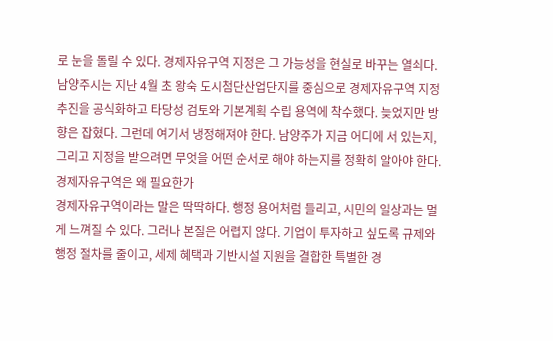로 눈을 돌릴 수 있다. 경제자유구역 지정은 그 가능성을 현실로 바꾸는 열쇠다.
남양주시는 지난 4월 초 왕숙 도시첨단산업단지를 중심으로 경제자유구역 지정 추진을 공식화하고 타당성 검토와 기본계획 수립 용역에 착수했다. 늦었지만 방향은 잡혔다. 그런데 여기서 냉정해져야 한다. 남양주가 지금 어디에 서 있는지, 그리고 지정을 받으려면 무엇을 어떤 순서로 해야 하는지를 정확히 알아야 한다.
경제자유구역은 왜 필요한가
경제자유구역이라는 말은 딱딱하다. 행정 용어처럼 들리고, 시민의 일상과는 멀게 느껴질 수 있다. 그러나 본질은 어렵지 않다. 기업이 투자하고 싶도록 규제와 행정 절차를 줄이고, 세제 혜택과 기반시설 지원을 결합한 특별한 경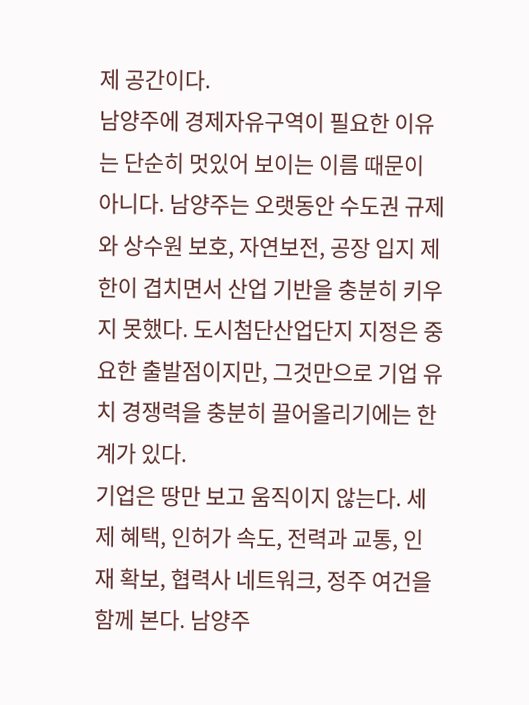제 공간이다.
남양주에 경제자유구역이 필요한 이유는 단순히 멋있어 보이는 이름 때문이 아니다. 남양주는 오랫동안 수도권 규제와 상수원 보호, 자연보전, 공장 입지 제한이 겹치면서 산업 기반을 충분히 키우지 못했다. 도시첨단산업단지 지정은 중요한 출발점이지만, 그것만으로 기업 유치 경쟁력을 충분히 끌어올리기에는 한계가 있다.
기업은 땅만 보고 움직이지 않는다. 세제 혜택, 인허가 속도, 전력과 교통, 인재 확보, 협력사 네트워크, 정주 여건을 함께 본다. 남양주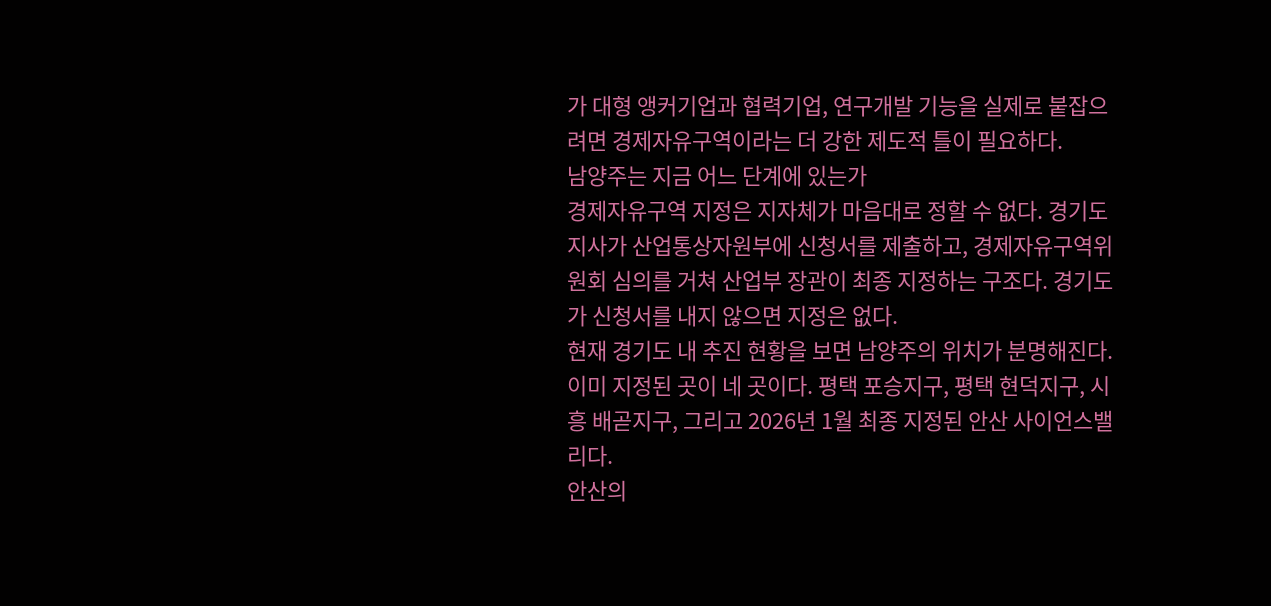가 대형 앵커기업과 협력기업, 연구개발 기능을 실제로 붙잡으려면 경제자유구역이라는 더 강한 제도적 틀이 필요하다.
남양주는 지금 어느 단계에 있는가
경제자유구역 지정은 지자체가 마음대로 정할 수 없다. 경기도지사가 산업통상자원부에 신청서를 제출하고, 경제자유구역위원회 심의를 거쳐 산업부 장관이 최종 지정하는 구조다. 경기도가 신청서를 내지 않으면 지정은 없다.
현재 경기도 내 추진 현황을 보면 남양주의 위치가 분명해진다.
이미 지정된 곳이 네 곳이다. 평택 포승지구, 평택 현덕지구, 시흥 배곧지구, 그리고 2026년 1월 최종 지정된 안산 사이언스밸리다.
안산의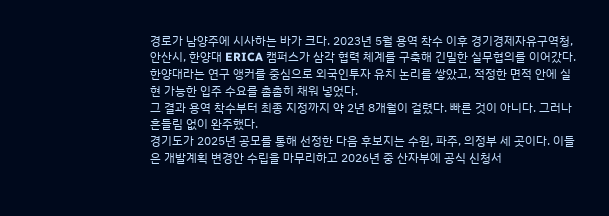경로가 남양주에 시사하는 바가 크다. 2023년 5월 용역 착수 이후 경기경제자유구역청, 안산시, 한양대 ERICA 캠퍼스가 삼각 협력 체계를 구축해 긴밀한 실무협의를 이어갔다. 한양대라는 연구 앵커를 중심으로 외국인투자 유치 논리를 쌓았고, 적정한 면적 안에 실현 가능한 입주 수요를 촘촘히 채워 넣었다.
그 결과 용역 착수부터 최종 지정까지 약 2년 8개월이 걸렸다. 빠른 것이 아니다. 그러나 흔들림 없이 완주했다.
경기도가 2025년 공모를 통해 선정한 다음 후보지는 수원, 파주, 의정부 세 곳이다. 이들은 개발계획 변경안 수립을 마무리하고 2026년 중 산자부에 공식 신청서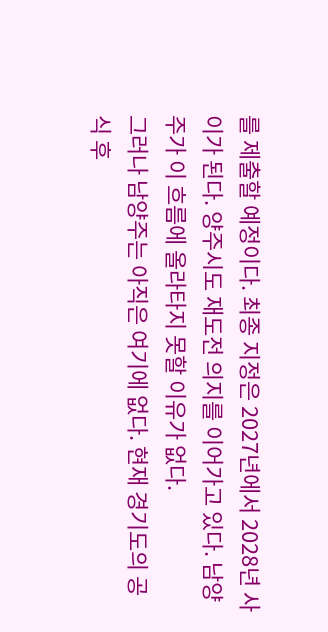를 제출할 예정이다. 최종 지정은 2027년에서 2028년 사이가 된다. 양주시도 재도전 의지를 이어가고 있다. 남양주가 이 흐름에 올라타지 못할 이유가 없다.
그러나 남양주는 아직은 여기에 없다. 현재 경기도의 공식 후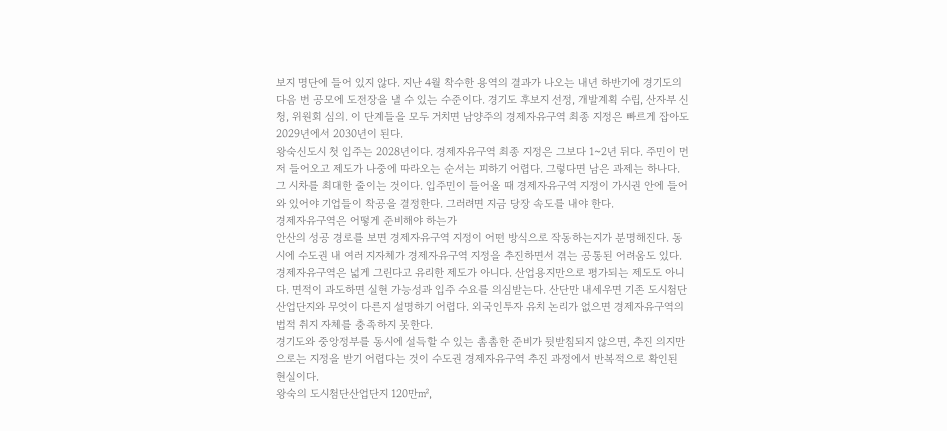보지 명단에 들어 있지 않다. 지난 4월 착수한 용역의 결과가 나오는 내년 하반기에 경기도의 다음 번 공모에 도전장을 낼 수 있는 수준이다. 경기도 후보지 선정, 개발계획 수립, 산자부 신청, 위원회 심의. 이 단계들을 모두 거치면 남양주의 경제자유구역 최종 지정은 빠르게 잡아도 2029년에서 2030년이 된다.
왕숙신도시 첫 입주는 2028년이다. 경제자유구역 최종 지정은 그보다 1~2년 뒤다. 주민이 먼저 들어오고 제도가 나중에 따라오는 순서는 피하기 어렵다. 그렇다면 남은 과제는 하나다. 그 시차를 최대한 줄이는 것이다. 입주민이 들어올 때 경제자유구역 지정이 가시권 안에 들어와 있어야 기업들이 착공을 결정한다. 그러려면 지금 당장 속도를 내야 한다.
경제자유구역은 어떻게 준비해야 하는가
안산의 성공 경로를 보면 경제자유구역 지정이 어떤 방식으로 작동하는지가 분명해진다. 동시에 수도권 내 여러 지자체가 경제자유구역 지정을 추진하면서 겪는 공통된 어려움도 있다.
경제자유구역은 넓게 그린다고 유리한 제도가 아니다. 산업용지만으로 평가되는 제도도 아니다. 면적이 과도하면 실현 가능성과 입주 수요를 의심받는다. 산단만 내세우면 기존 도시첨단산업단지와 무엇이 다른지 설명하기 어렵다. 외국인투자 유치 논리가 없으면 경제자유구역의 법적 취지 자체를 충족하지 못한다.
경기도와 중앙정부를 동시에 설득할 수 있는 촘촘한 준비가 뒷받침되지 않으면, 추진 의지만으로는 지정을 받기 어렵다는 것이 수도권 경제자유구역 추진 과정에서 반복적으로 확인된 현실이다.
왕숙의 도시첨단산업단지 120만㎡,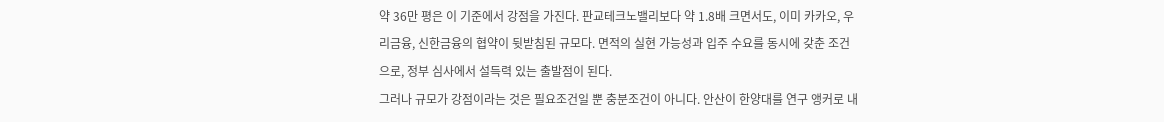약 36만 평은 이 기준에서 강점을 가진다. 판교테크노밸리보다 약 1.8배 크면서도, 이미 카카오, 우리금융, 신한금융의 협약이 뒷받침된 규모다. 면적의 실현 가능성과 입주 수요를 동시에 갖춘 조건으로, 정부 심사에서 설득력 있는 출발점이 된다.
그러나 규모가 강점이라는 것은 필요조건일 뿐 충분조건이 아니다. 안산이 한양대를 연구 앵커로 내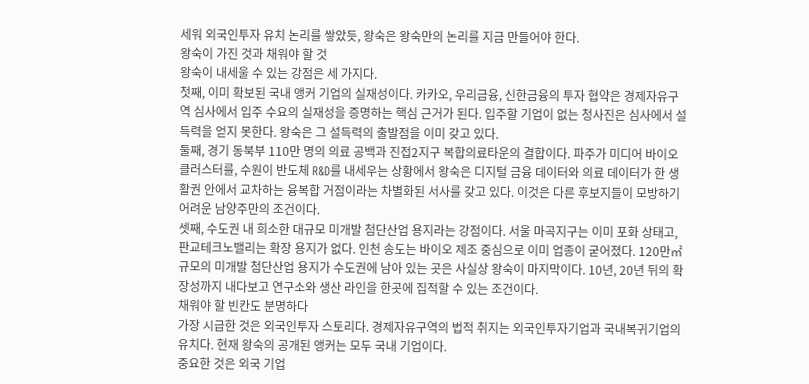세워 외국인투자 유치 논리를 쌓았듯, 왕숙은 왕숙만의 논리를 지금 만들어야 한다.
왕숙이 가진 것과 채워야 할 것
왕숙이 내세울 수 있는 강점은 세 가지다.
첫째, 이미 확보된 국내 앵커 기업의 실재성이다. 카카오, 우리금융, 신한금융의 투자 협약은 경제자유구역 심사에서 입주 수요의 실재성을 증명하는 핵심 근거가 된다. 입주할 기업이 없는 청사진은 심사에서 설득력을 얻지 못한다. 왕숙은 그 설득력의 출발점을 이미 갖고 있다.
둘째, 경기 동북부 110만 명의 의료 공백과 진접2지구 복합의료타운의 결합이다. 파주가 미디어 바이오 클러스터를, 수원이 반도체 R&D를 내세우는 상황에서 왕숙은 디지털 금융 데이터와 의료 데이터가 한 생활권 안에서 교차하는 융복합 거점이라는 차별화된 서사를 갖고 있다. 이것은 다른 후보지들이 모방하기 어려운 남양주만의 조건이다.
셋째, 수도권 내 희소한 대규모 미개발 첨단산업 용지라는 강점이다. 서울 마곡지구는 이미 포화 상태고, 판교테크노밸리는 확장 용지가 없다. 인천 송도는 바이오 제조 중심으로 이미 업종이 굳어졌다. 120만㎡ 규모의 미개발 첨단산업 용지가 수도권에 남아 있는 곳은 사실상 왕숙이 마지막이다. 10년, 20년 뒤의 확장성까지 내다보고 연구소와 생산 라인을 한곳에 집적할 수 있는 조건이다.
채워야 할 빈칸도 분명하다
가장 시급한 것은 외국인투자 스토리다. 경제자유구역의 법적 취지는 외국인투자기업과 국내복귀기업의 유치다. 현재 왕숙의 공개된 앵커는 모두 국내 기업이다.
중요한 것은 외국 기업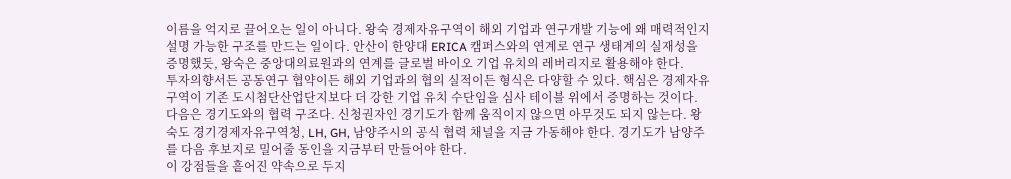이름을 억지로 끌어오는 일이 아니다. 왕숙 경제자유구역이 해외 기업과 연구개발 기능에 왜 매력적인지 설명 가능한 구조를 만드는 일이다. 안산이 한양대 ERICA 캠퍼스와의 연계로 연구 생태계의 실재성을 증명했듯, 왕숙은 중앙대의료원과의 연계를 글로벌 바이오 기업 유치의 레버리지로 활용해야 한다.
투자의향서든 공동연구 협약이든 해외 기업과의 협의 실적이든 형식은 다양할 수 있다. 핵심은 경제자유구역이 기존 도시첨단산업단지보다 더 강한 기업 유치 수단임을 심사 테이블 위에서 증명하는 것이다.
다음은 경기도와의 협력 구조다. 신청권자인 경기도가 함께 움직이지 않으면 아무것도 되지 않는다. 왕숙도 경기경제자유구역청, LH, GH, 남양주시의 공식 협력 채널을 지금 가동해야 한다. 경기도가 남양주를 다음 후보지로 밀어줄 동인을 지금부터 만들어야 한다.
이 강점들을 흩어진 약속으로 두지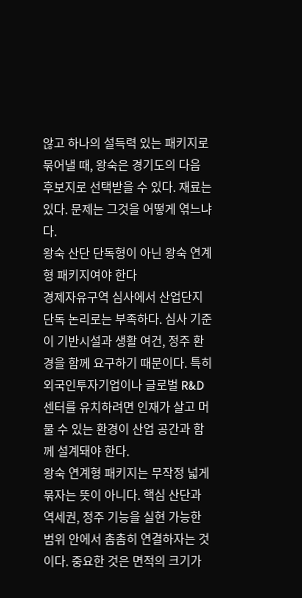않고 하나의 설득력 있는 패키지로 묶어낼 때, 왕숙은 경기도의 다음 후보지로 선택받을 수 있다. 재료는 있다. 문제는 그것을 어떻게 엮느냐다.
왕숙 산단 단독형이 아닌 왕숙 연계형 패키지여야 한다
경제자유구역 심사에서 산업단지 단독 논리로는 부족하다. 심사 기준이 기반시설과 생활 여건, 정주 환경을 함께 요구하기 때문이다. 특히 외국인투자기업이나 글로벌 R&D 센터를 유치하려면 인재가 살고 머물 수 있는 환경이 산업 공간과 함께 설계돼야 한다.
왕숙 연계형 패키지는 무작정 넓게 묶자는 뜻이 아니다. 핵심 산단과 역세권, 정주 기능을 실현 가능한 범위 안에서 촘촘히 연결하자는 것이다. 중요한 것은 면적의 크기가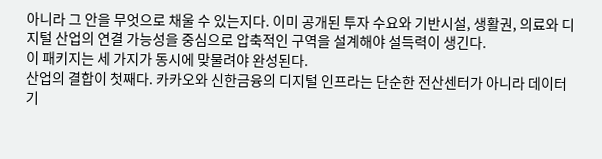아니라 그 안을 무엇으로 채울 수 있는지다. 이미 공개된 투자 수요와 기반시설, 생활권, 의료와 디지털 산업의 연결 가능성을 중심으로 압축적인 구역을 설계해야 설득력이 생긴다.
이 패키지는 세 가지가 동시에 맞물려야 완성된다.
산업의 결합이 첫째다. 카카오와 신한금융의 디지털 인프라는 단순한 전산센터가 아니라 데이터 기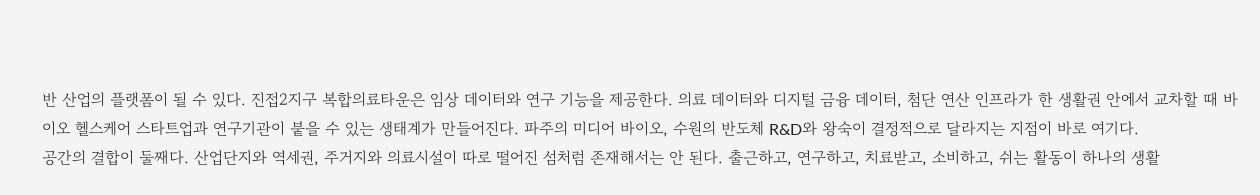반 산업의 플랫폼이 될 수 있다. 진접2지구 복합의료타운은 임상 데이터와 연구 기능을 제공한다. 의료 데이터와 디지털 금융 데이터, 첨단 연산 인프라가 한 생활권 안에서 교차할 때 바이오 헬스케어 스타트업과 연구기관이 붙을 수 있는 생태계가 만들어진다. 파주의 미디어 바이오, 수원의 반도체 R&D와 왕숙이 결정적으로 달라지는 지점이 바로 여기다.
공간의 결합이 둘째다. 산업단지와 역세권, 주거지와 의료시설이 따로 떨어진 섬처럼 존재해서는 안 된다. 출근하고, 연구하고, 치료받고, 소비하고, 쉬는 활동이 하나의 생활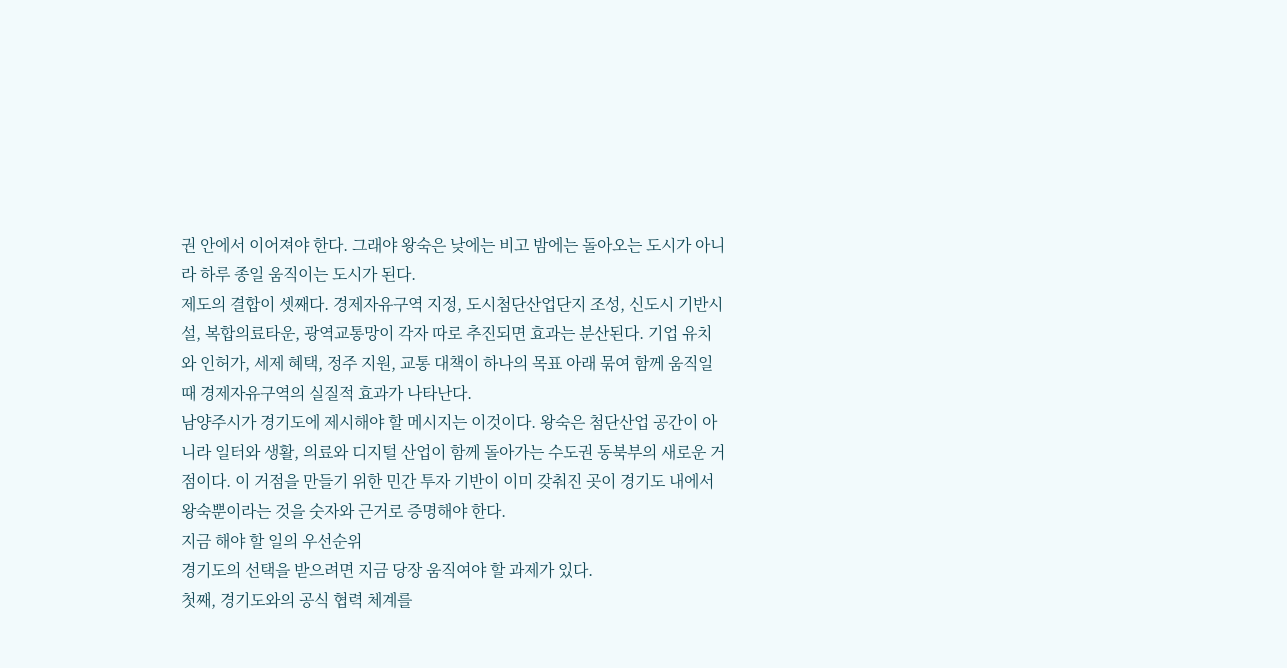권 안에서 이어져야 한다. 그래야 왕숙은 낮에는 비고 밤에는 돌아오는 도시가 아니라 하루 종일 움직이는 도시가 된다.
제도의 결합이 셋째다. 경제자유구역 지정, 도시첨단산업단지 조성, 신도시 기반시설, 복합의료타운, 광역교통망이 각자 따로 추진되면 효과는 분산된다. 기업 유치와 인허가, 세제 혜택, 정주 지원, 교통 대책이 하나의 목표 아래 묶여 함께 움직일 때 경제자유구역의 실질적 효과가 나타난다.
남양주시가 경기도에 제시해야 할 메시지는 이것이다. 왕숙은 첨단산업 공간이 아니라 일터와 생활, 의료와 디지털 산업이 함께 돌아가는 수도권 동북부의 새로운 거점이다. 이 거점을 만들기 위한 민간 투자 기반이 이미 갖춰진 곳이 경기도 내에서 왕숙뿐이라는 것을 숫자와 근거로 증명해야 한다.
지금 해야 할 일의 우선순위
경기도의 선택을 받으려면 지금 당장 움직여야 할 과제가 있다.
첫째, 경기도와의 공식 협력 체계를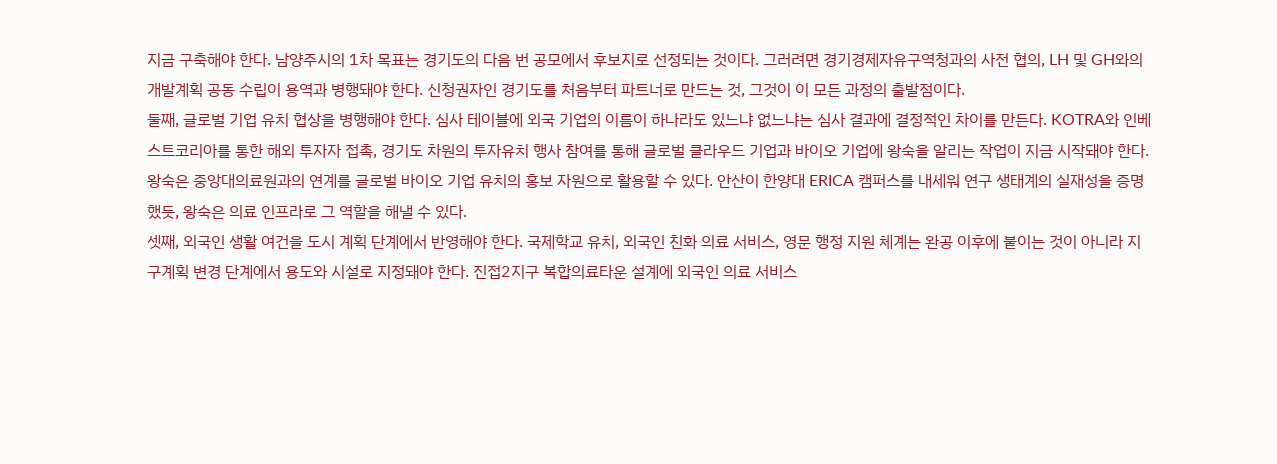지금 구축해야 한다. 남양주시의 1차 목표는 경기도의 다음 번 공모에서 후보지로 선정되는 것이다. 그러려면 경기경제자유구역청과의 사전 협의, LH 및 GH와의 개발계획 공동 수립이 용역과 병행돼야 한다. 신청권자인 경기도를 처음부터 파트너로 만드는 것, 그것이 이 모든 과정의 출발점이다.
둘째, 글로벌 기업 유치 협상을 병행해야 한다. 심사 테이블에 외국 기업의 이름이 하나라도 있느냐 없느냐는 심사 결과에 결정적인 차이를 만든다. KOTRA와 인베스트코리아를 통한 해외 투자자 접촉, 경기도 차원의 투자유치 행사 참여를 통해 글로벌 클라우드 기업과 바이오 기업에 왕숙을 알리는 작업이 지금 시작돼야 한다.
왕숙은 중앙대의료원과의 연계를 글로벌 바이오 기업 유치의 홍보 자원으로 활용할 수 있다. 안산이 한양대 ERICA 캠퍼스를 내세워 연구 생태계의 실재성을 증명했듯, 왕숙은 의료 인프라로 그 역할을 해낼 수 있다.
셋째, 외국인 생활 여건을 도시 계획 단계에서 반영해야 한다. 국제학교 유치, 외국인 친화 의료 서비스, 영문 행정 지원 체계는 완공 이후에 붙이는 것이 아니라 지구계획 변경 단계에서 용도와 시설로 지정돼야 한다. 진접2지구 복합의료타운 설계에 외국인 의료 서비스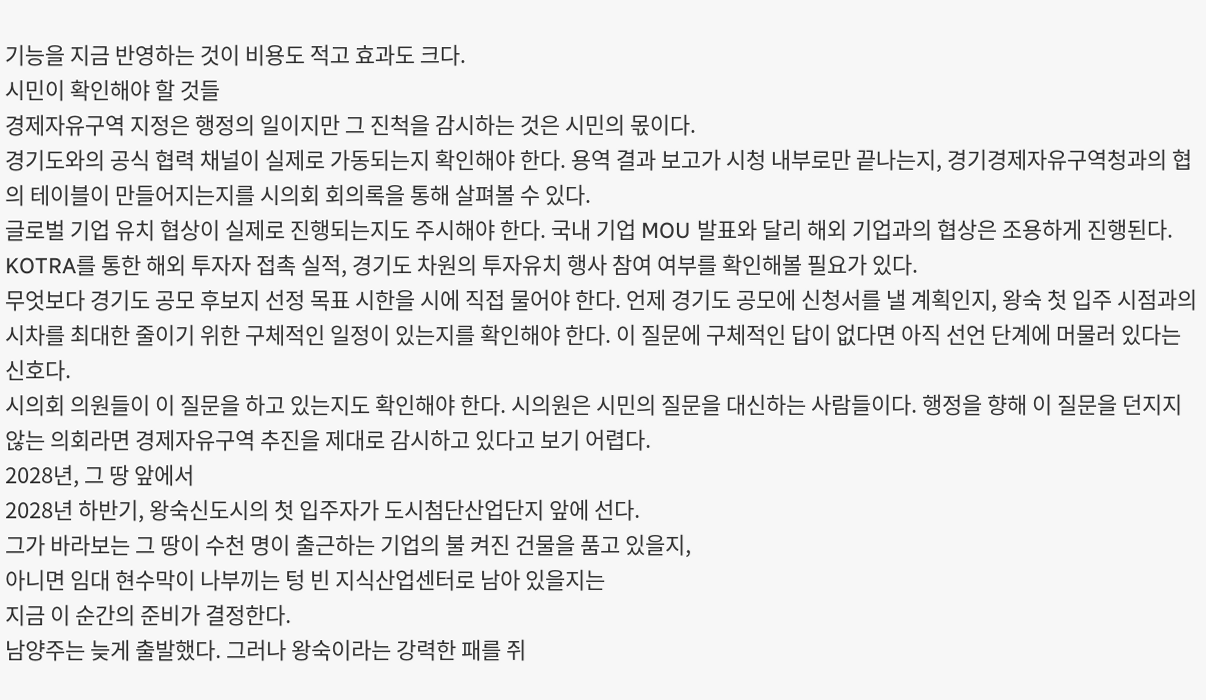기능을 지금 반영하는 것이 비용도 적고 효과도 크다.
시민이 확인해야 할 것들
경제자유구역 지정은 행정의 일이지만 그 진척을 감시하는 것은 시민의 몫이다.
경기도와의 공식 협력 채널이 실제로 가동되는지 확인해야 한다. 용역 결과 보고가 시청 내부로만 끝나는지, 경기경제자유구역청과의 협의 테이블이 만들어지는지를 시의회 회의록을 통해 살펴볼 수 있다.
글로벌 기업 유치 협상이 실제로 진행되는지도 주시해야 한다. 국내 기업 MOU 발표와 달리 해외 기업과의 협상은 조용하게 진행된다. KOTRA를 통한 해외 투자자 접촉 실적, 경기도 차원의 투자유치 행사 참여 여부를 확인해볼 필요가 있다.
무엇보다 경기도 공모 후보지 선정 목표 시한을 시에 직접 물어야 한다. 언제 경기도 공모에 신청서를 낼 계획인지, 왕숙 첫 입주 시점과의 시차를 최대한 줄이기 위한 구체적인 일정이 있는지를 확인해야 한다. 이 질문에 구체적인 답이 없다면 아직 선언 단계에 머물러 있다는 신호다.
시의회 의원들이 이 질문을 하고 있는지도 확인해야 한다. 시의원은 시민의 질문을 대신하는 사람들이다. 행정을 향해 이 질문을 던지지 않는 의회라면 경제자유구역 추진을 제대로 감시하고 있다고 보기 어렵다.
2028년, 그 땅 앞에서
2028년 하반기, 왕숙신도시의 첫 입주자가 도시첨단산업단지 앞에 선다.
그가 바라보는 그 땅이 수천 명이 출근하는 기업의 불 켜진 건물을 품고 있을지,
아니면 임대 현수막이 나부끼는 텅 빈 지식산업센터로 남아 있을지는
지금 이 순간의 준비가 결정한다.
남양주는 늦게 출발했다. 그러나 왕숙이라는 강력한 패를 쥐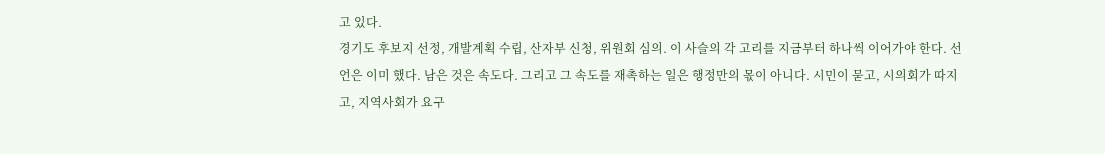고 있다.
경기도 후보지 선정, 개발계획 수립, 산자부 신청, 위원회 심의. 이 사슬의 각 고리를 지금부터 하나씩 이어가야 한다. 선언은 이미 했다. 남은 것은 속도다. 그리고 그 속도를 재촉하는 일은 행정만의 몫이 아니다. 시민이 묻고, 시의회가 따지고, 지역사회가 요구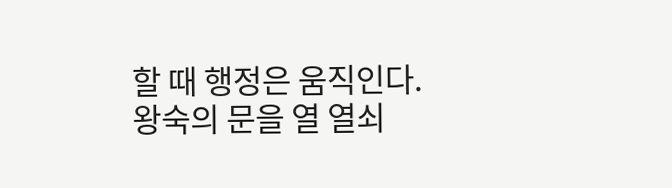할 때 행정은 움직인다.
왕숙의 문을 열 열쇠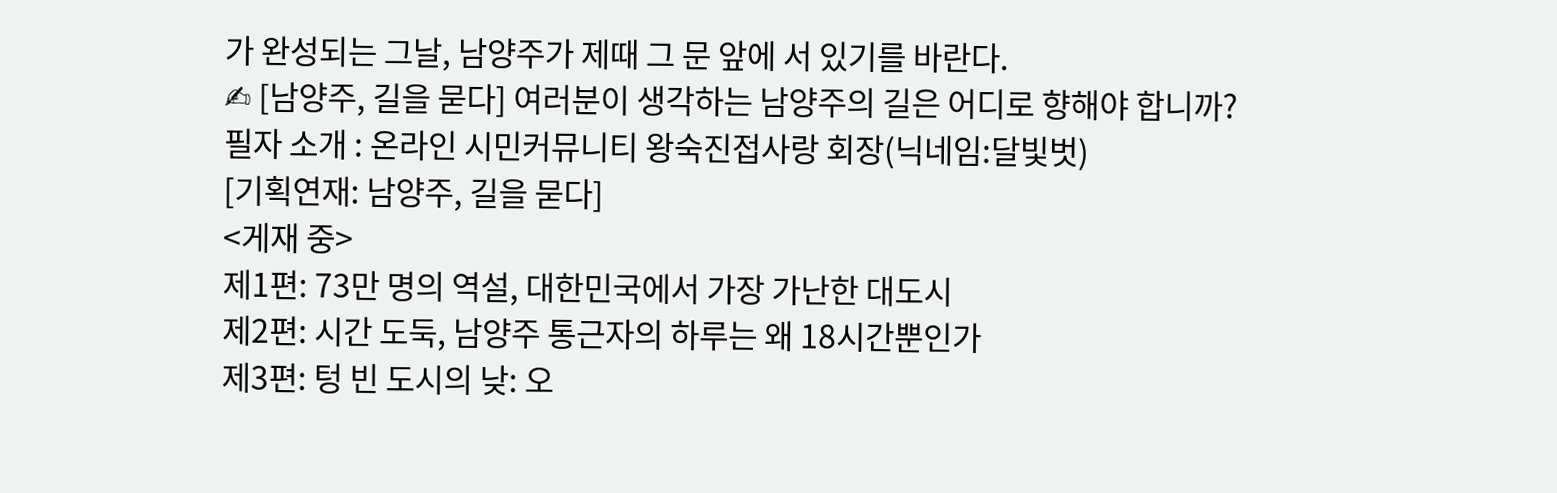가 완성되는 그날, 남양주가 제때 그 문 앞에 서 있기를 바란다.
✍ [남양주, 길을 묻다] 여러분이 생각하는 남양주의 길은 어디로 향해야 합니까?
필자 소개 : 온라인 시민커뮤니티 왕숙진접사랑 회장(닉네임:달빛벗)
[기획연재: 남양주, 길을 묻다]
<게재 중>
제1편: 73만 명의 역설, 대한민국에서 가장 가난한 대도시
제2편: 시간 도둑, 남양주 통근자의 하루는 왜 18시간뿐인가
제3편: 텅 빈 도시의 낮: 오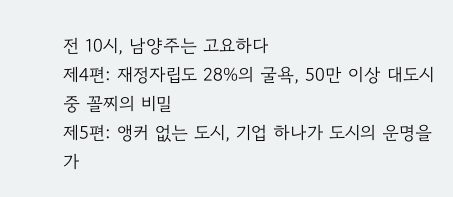전 10시, 남양주는 고요하다
제4편: 재정자립도 28%의 굴욕, 50만 이상 대도시 중 꼴찌의 비밀
제5편: 앵커 없는 도시, 기업 하나가 도시의 운명을 가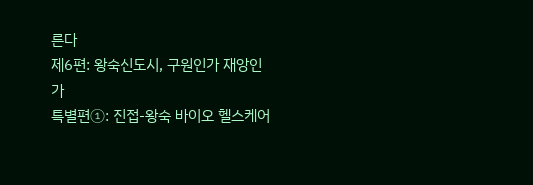른다
제6편: 왕숙신도시, 구원인가 재앙인가
특별편①: 진접-왕숙 바이오 헬스케어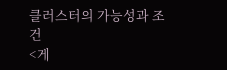클러스터의 가능성과 조건
<게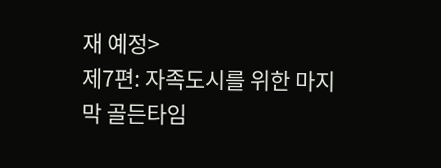재 예정>
제7편: 자족도시를 위한 마지막 골든타임